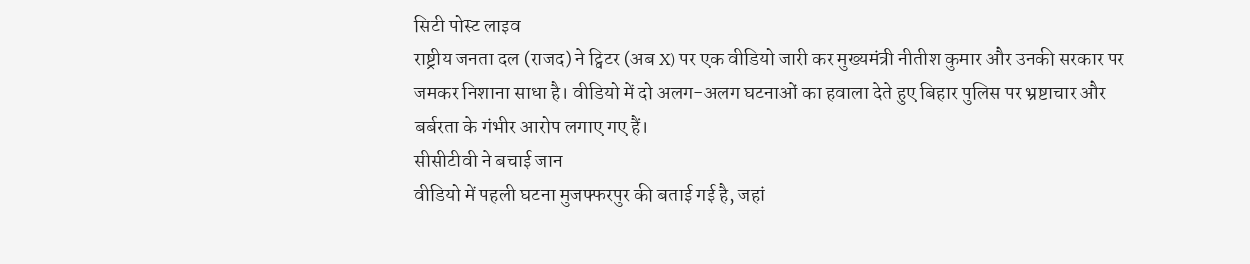सिटी पोस्ट लाइव
राष्ट्रीय जनता दल (राजद) ने ट्विटर (अब X) पर एक वीडियो जारी कर मुख्यमंत्री नीतीश कुमार और उनकी सरकार पर जमकर निशाना साधा है। वीडियो में दो अलग-अलग घटनाओं का हवाला देते हुए बिहार पुलिस पर भ्रष्टाचार और बर्बरता के गंभीर आरोप लगाए गए हैं।
सीसीटीवी ने बचाई जान
वीडियो में पहली घटना मुजफ्फरपुर की बताई गई है, जहां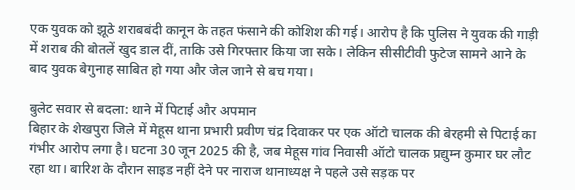एक युवक को झूठे शराबबंदी कानून के तहत फंसाने की कोशिश की गई। आरोप है कि पुलिस ने युवक की गाड़ी में शराब की बोतलें खुद डाल दीं, ताकि उसे गिरफ्तार किया जा सके। लेकिन सीसीटीवी फुटेज सामने आने के बाद युवक बेगुनाह साबित हो गया और जेल जाने से बच गया।

बुलेट सवार से बदला: थाने में पिटाई और अपमान
बिहार के शेखपुरा जिले में मेहूस थाना प्रभारी प्रवीण चंद्र दिवाकर पर एक ऑटो चालक की बेरहमी से पिटाई का गंभीर आरोप लगा है। घटना 30 जून 2025 की है, जब मेहूस गांव निवासी ऑटो चालक प्रद्युम्न कुमार घर लौट रहा था। बारिश के दौरान साइड नहीं देने पर नाराज थानाध्यक्ष ने पहले उसे सड़क पर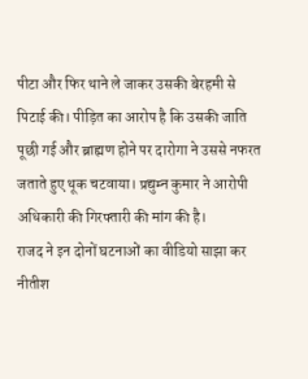पीटा और फिर थाने ले जाकर उसकी बेरहमी से पिटाई की। पीड़ित का आरोप है कि उसकी जाति पूछी गई और ब्राह्मण होने पर दारोगा ने उससे नफरत जताते हुए थूक चटवाया। प्रद्युम्न कुमार ने आरोपी अधिकारी की गिरफ्तारी की मांग की है।
राजद ने इन दोनों घटनाओं का वीडियो साझा कर नीतीश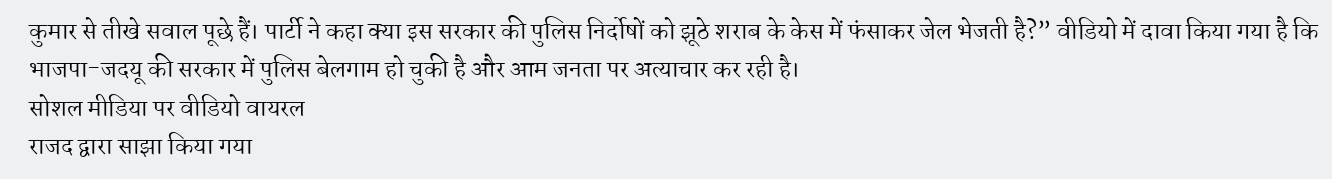कुमार से तीखे सवाल पूछे हैं। पार्टी ने कहा क्या इस सरकार की पुलिस निर्दोषों को झूठे शराब के केस में फंसाकर जेल भेजती है?” वीडियो में दावा किया गया है कि भाजपा-जदयू की सरकार में पुलिस बेलगाम हो चुकी है और आम जनता पर अत्याचार कर रही है।
सोशल मीडिया पर वीडियो वायरल
राजद द्वारा साझा किया गया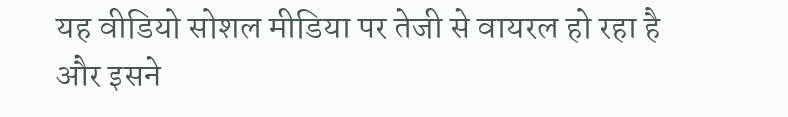यह वीडियो सोशल मीडिया पर तेजी से वायरल हो रहा है और इसने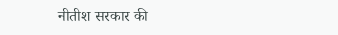नीतीश सरकार की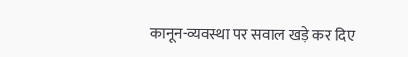कानून-व्यवस्था पर सवाल खड़े कर दिए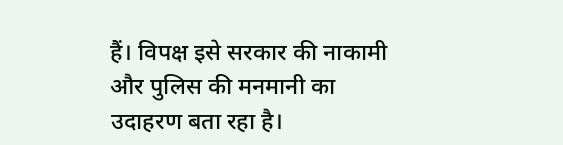हैं। विपक्ष इसे सरकार की नाकामी और पुलिस की मनमानी का उदाहरण बता रहा है।